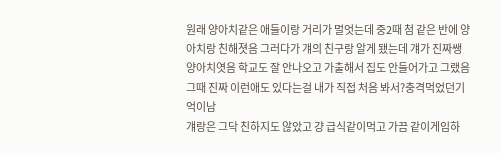원래 양아치같은 애들이랑 거리가 멀엇는데 중2때 첨 같은 반에 양아치랑 친해졋음 그러다가 걔의 친구랑 알게 됐는데 걔가 진짜쌩양아치엿음 학교도 잘 안나오고 가출해서 집도 안들어가고 그랬음 그때 진짜 이런애도 있다는걸 내가 직접 처음 봐서?충격먹었던기억이남
걔랑은 그닥 친하지도 않았고 걍 급식같이먹고 가끔 같이게임하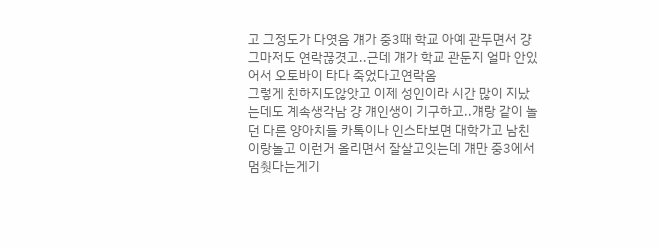고 그정도가 다엿음 걔가 중3때 학교 아예 관두면서 걍 그마저도 연락끊겻고..근데 걔가 학교 관둔지 얼마 안있어서 오토바이 타다 죽었다고연락옴
그렇게 친하지도않앗고 이제 성인이라 시간 많이 지났는데도 계속생각남 걍 걔인생이 기구하고..걔랑 같이 놀던 다른 양아치들 카톡이나 인스타보면 대학가고 남친이랑놀고 이런거 올리면서 잘살고잇는데 걔만 중3에서 멈췃다는게기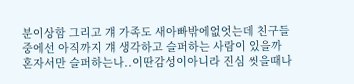분이상함 그리고 걔 가족도 새아빠밖에없엇는데 친구들중에선 아직까지 걔 생각하고 슬퍼하는 사람이 있을까
혼자서만 슬퍼하는나..이딴감성이아니라 진심 씻을때나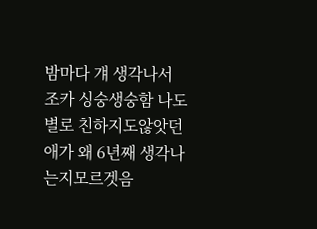밤마다 걔 생각나서 조카 싱숭생숭함 나도 별로 친하지도않앗던 애가 왜 6년째 생각나는지모르겟음